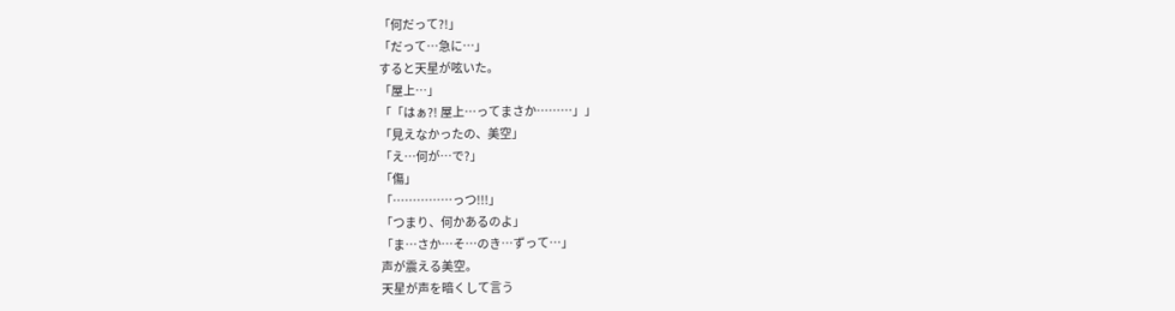「何だって?!」
「だって…急に…」
すると天星が呟いた。
「屋上…」
「「はぁ?! 屋上…ってまさか………」」
「見えなかったの、美空」
「え…何が…で?」
「傷」
「……………っつ!!!」
「つまり、何かあるのよ」
「ま…さか…そ…のき…ずって…」
声が震える美空。
天星が声を暗くして言う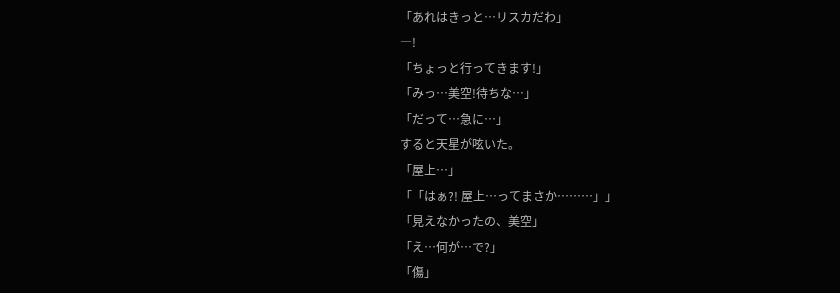「あれはきっと…リスカだわ」
―!
「ちょっと行ってきます!」
「みっ…美空!待ちな…」
「だって…急に…」
すると天星が呟いた。
「屋上…」
「「はぁ?! 屋上…ってまさか………」」
「見えなかったの、美空」
「え…何が…で?」
「傷」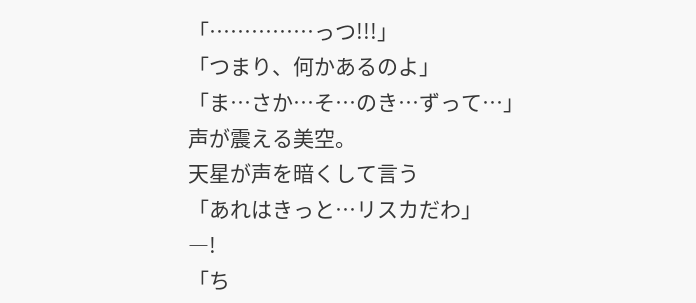「……………っつ!!!」
「つまり、何かあるのよ」
「ま…さか…そ…のき…ずって…」
声が震える美空。
天星が声を暗くして言う
「あれはきっと…リスカだわ」
―!
「ち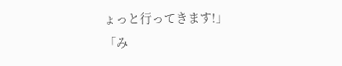ょっと行ってきます!」
「み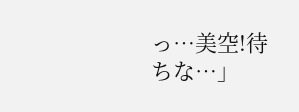っ…美空!待ちな…」